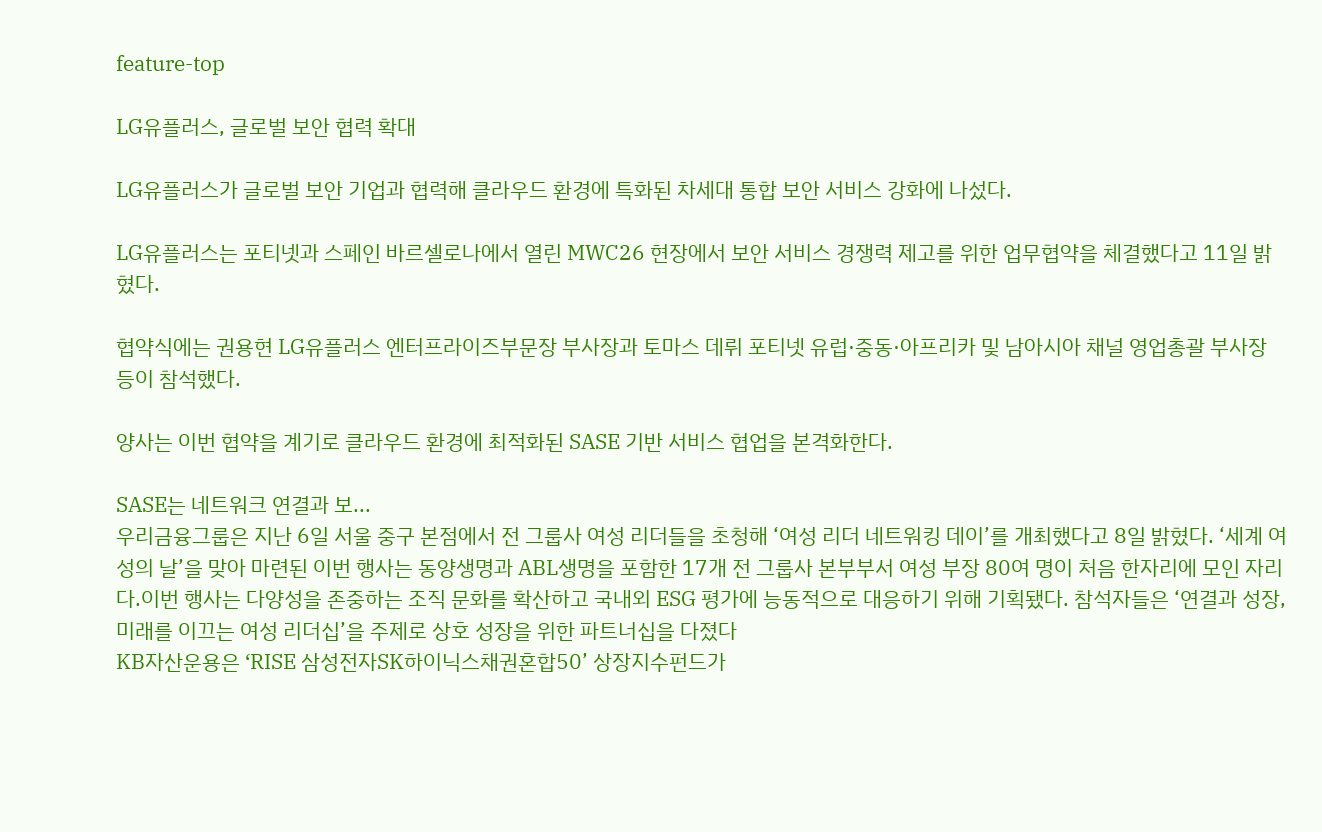feature-top

LG유플러스, 글로벌 보안 협력 확대

LG유플러스가 글로벌 보안 기업과 협력해 클라우드 환경에 특화된 차세대 통합 보안 서비스 강화에 나섰다.

LG유플러스는 포티넷과 스페인 바르셀로나에서 열린 MWC26 현장에서 보안 서비스 경쟁력 제고를 위한 업무협약을 체결했다고 11일 밝혔다.

협약식에는 권용현 LG유플러스 엔터프라이즈부문장 부사장과 토마스 데뤼 포티넷 유럽·중동·아프리카 및 남아시아 채널 영업총괄 부사장 등이 참석했다.

양사는 이번 협약을 계기로 클라우드 환경에 최적화된 SASE 기반 서비스 협업을 본격화한다.

SASE는 네트워크 연결과 보...
우리금융그룹은 지난 6일 서울 중구 본점에서 전 그룹사 여성 리더들을 초청해 ‘여성 리더 네트워킹 데이’를 개최했다고 8일 밝혔다. ‘세계 여성의 날’을 맞아 마련된 이번 행사는 동양생명과 ABL생명을 포함한 17개 전 그룹사 본부부서 여성 부장 80여 명이 처음 한자리에 모인 자리다.이번 행사는 다양성을 존중하는 조직 문화를 확산하고 국내외 ESG 평가에 능동적으로 대응하기 위해 기획됐다. 참석자들은 ‘연결과 성장, 미래를 이끄는 여성 리더십’을 주제로 상호 성장을 위한 파트너십을 다졌다
KB자산운용은 ‘RISE 삼성전자SK하이닉스채권혼합50’ 상장지수펀드가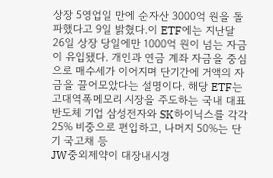상장 5영업일 만에 순자산 3000억 원을 돌파했다고 9일 밝혔다.이 ETF에는 지난달 26일 상장 당일에만 1000억 원이 넘는 자금이 유입됐다. 개인과 연금 계좌 자금을 중심으로 매수세가 이어지며 단기간에 거액의 자금을 끌어모았다는 설명이다. 해당 ETF는 고대역폭메모리 시장을 주도하는 국내 대표 반도체 기업 삼성전자와 SK하이닉스를 각각 25% 비중으로 편입하고, 나머지 50%는 단기 국고채 등
JW중외제약이 대장내시경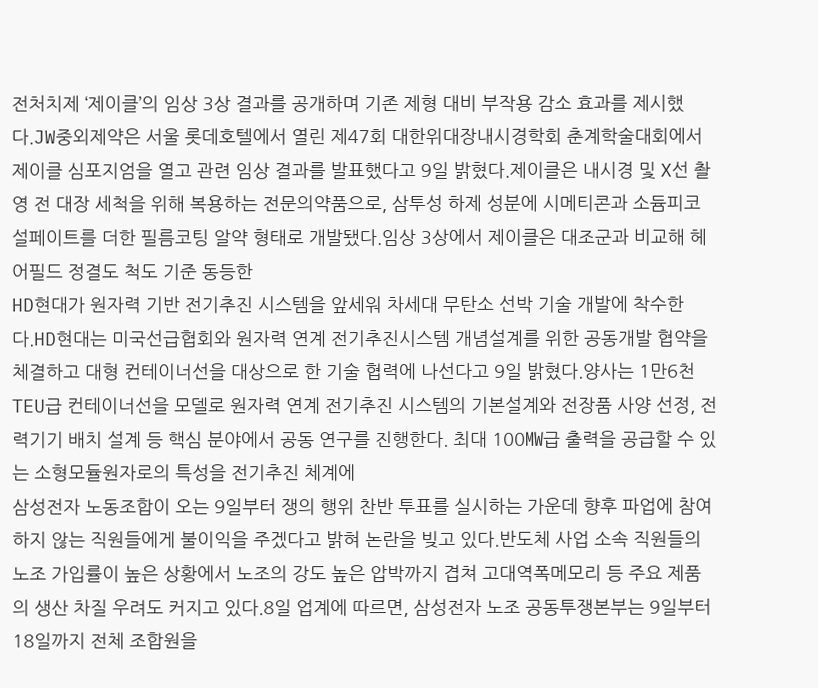전처치제 ‘제이클’의 임상 3상 결과를 공개하며 기존 제형 대비 부작용 감소 효과를 제시했다.JW중외제약은 서울 롯데호텔에서 열린 제47회 대한위대장내시경학회 춘계학술대회에서 제이클 심포지엄을 열고 관련 임상 결과를 발표했다고 9일 밝혔다.제이클은 내시경 및 X선 촬영 전 대장 세척을 위해 복용하는 전문의약품으로, 삼투성 하제 성분에 시메티콘과 소듐피코설페이트를 더한 필름코팅 알약 형태로 개발됐다.임상 3상에서 제이클은 대조군과 비교해 헤어필드 정결도 척도 기준 동등한
HD현대가 원자력 기반 전기추진 시스템을 앞세워 차세대 무탄소 선박 기술 개발에 착수한다.HD현대는 미국선급협회와 원자력 연계 전기추진시스템 개념설계를 위한 공동개발 협약을 체결하고 대형 컨테이너선을 대상으로 한 기술 협력에 나선다고 9일 밝혔다.양사는 1만6천TEU급 컨테이너선을 모델로 원자력 연계 전기추진 시스템의 기본설계와 전장품 사양 선정, 전력기기 배치 설계 등 핵심 분야에서 공동 연구를 진행한다. 최대 100㎿급 출력을 공급할 수 있는 소형모듈원자로의 특성을 전기추진 체계에
삼성전자 노동조합이 오는 9일부터 쟁의 행위 찬반 투표를 실시하는 가운데 향후 파업에 참여하지 않는 직원들에게 불이익을 주겠다고 밝혀 논란을 빚고 있다.반도체 사업 소속 직원들의 노조 가입률이 높은 상황에서 노조의 강도 높은 압박까지 겹쳐 고대역폭메모리 등 주요 제품의 생산 차질 우려도 커지고 있다.8일 업계에 따르면, 삼성전자 노조 공동투쟁본부는 9일부터 18일까지 전체 조합원을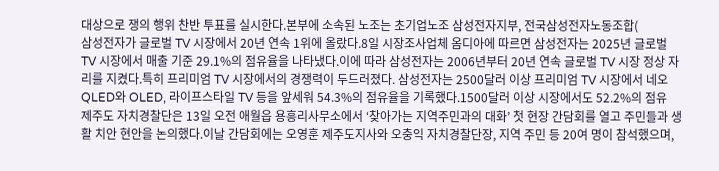대상으로 쟁의 행위 찬반 투표를 실시한다.본부에 소속된 노조는 초기업노조 삼성전자지부, 전국삼성전자노동조합(
삼성전자가 글로벌 TV 시장에서 20년 연속 1위에 올랐다.8일 시장조사업체 옴디아에 따르면 삼성전자는 2025년 글로벌 TV 시장에서 매출 기준 29.1%의 점유율을 나타냈다.이에 따라 삼성전자는 2006년부터 20년 연속 글로벌 TV 시장 정상 자리를 지켰다.특히 프리미엄 TV 시장에서의 경쟁력이 두드러졌다. 삼성전자는 2500달러 이상 프리미엄 TV 시장에서 네오 QLED와 OLED, 라이프스타일 TV 등을 앞세워 54.3%의 점유율을 기록했다.1500달러 이상 시장에서도 52.2%의 점유
제주도 자치경찰단은 13일 오전 애월읍 용흥리사무소에서 ‘찾아가는 지역주민과의 대화’ 첫 현장 간담회를 열고 주민들과 생활 치안 현안을 논의했다.이날 간담회에는 오영훈 제주도지사와 오충익 자치경찰단장, 지역 주민 등 20여 명이 참석했으며,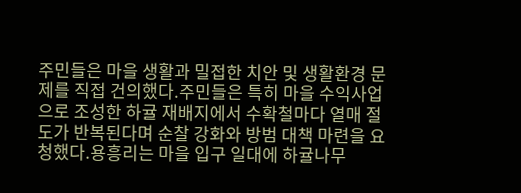주민들은 마을 생활과 밀접한 치안 및 생활환경 문제를 직접 건의했다.주민들은 특히 마을 수익사업으로 조성한 하귤 재배지에서 수확철마다 열매 절도가 반복된다며 순찰 강화와 방범 대책 마련을 요청했다.용흥리는 마을 입구 일대에 하귤나무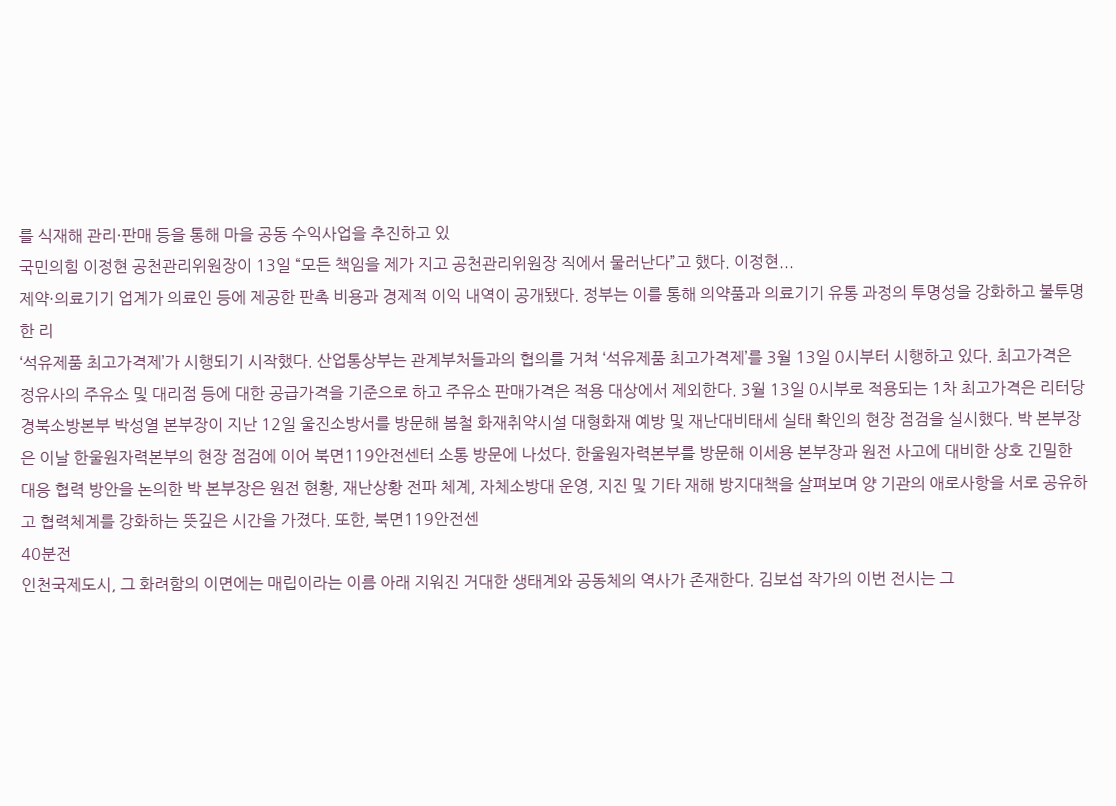를 식재해 관리·판매 등을 통해 마을 공동 수익사업을 추진하고 있
국민의힘 이정현 공천관리위원장이 13일 “모든 책임을 제가 지고 공천관리위원장 직에서 물러난다”고 했다. 이정현...
제약·의료기기 업계가 의료인 등에 제공한 판촉 비용과 경제적 이익 내역이 공개됐다. 정부는 이를 통해 의약품과 의료기기 유통 과정의 투명성을 강화하고 불투명한 리
‘석유제품 최고가격제’가 시행되기 시작했다. 산업통상부는 관계부처들과의 협의를 거쳐 ‘석유제품 최고가격제’를 3월 13일 0시부터 시행하고 있다. 최고가격은 정유사의 주유소 및 대리점 등에 대한 공급가격을 기준으로 하고 주유소 판매가격은 적용 대상에서 제외한다. 3월 13일 0시부로 적용되는 1차 최고가격은 리터당
경북소방본부 박성열 본부장이 지난 12일 울진소방서를 방문해 봄철 화재취약시설 대형화재 예방 및 재난대비태세 실태 확인의 현장 점검을 실시했다. 박 본부장은 이날 한울원자력본부의 현장 점검에 이어 북면119안전센터 소통 방문에 나섰다. 한울원자력본부를 방문해 이세용 본부장과 원전 사고에 대비한 상호 긴밀한 대응 협력 방안을 논의한 박 본부장은 원전 현황, 재난상황 전파 체계, 자체소방대 운영, 지진 및 기타 재해 방지대책을 살펴보며 양 기관의 애로사항을 서로 공유하고 협력체계를 강화하는 뜻깊은 시간을 가졌다. 또한, 북면119안전센
40분전
인천국제도시, 그 화려함의 이면에는 매립이라는 이름 아래 지워진 거대한 생태계와 공동체의 역사가 존재한다. 김보섭 작가의 이번 전시는 그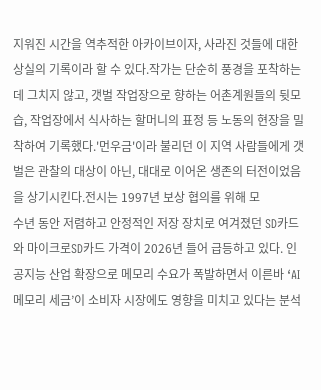지워진 시간을 역추적한 아카이브이자, 사라진 것들에 대한 상실의 기록이라 할 수 있다.작가는 단순히 풍경을 포착하는데 그치지 않고, 갯벌 작업장으로 향하는 어촌계원들의 뒷모습, 작업장에서 식사하는 할머니의 표정 등 노동의 현장을 밀착하여 기록했다.'먼우금'이라 불리던 이 지역 사람들에게 갯벌은 관찰의 대상이 아닌, 대대로 이어온 생존의 터전이었음을 상기시킨다.전시는 1997년 보상 협의를 위해 모
수년 동안 저렴하고 안정적인 저장 장치로 여겨졌던 SD카드와 마이크로SD카드 가격이 2026년 들어 급등하고 있다. 인공지능 산업 확장으로 메모리 수요가 폭발하면서 이른바 ‘AI 메모리 세금’이 소비자 시장에도 영향을 미치고 있다는 분석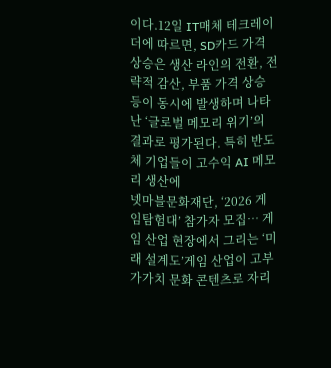이다.12일 IT매체 테크레이더에 따르면, SD카드 가격 상승은 생산 라인의 전환, 전략적 감산, 부품 가격 상승 등이 동시에 발생하며 나타난 ‘글로벌 메모리 위기’의 결과로 평가된다. 특히 반도체 기업들이 고수익 AI 메모리 생산에
넷마블문화재단, ‘2026 게임탐험대’ 참가자 모집… 게임 산업 현장에서 그리는 ‘미래 설계도’게임 산업이 고부가가치 문화 콘텐츠로 자리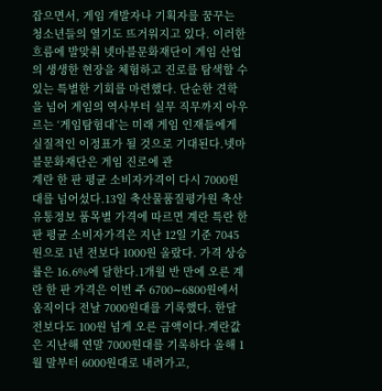잡으면서, 게임 개발자나 기획자를 꿈꾸는 청소년들의 열기도 뜨거워지고 있다. 이러한 흐름에 발맞춰 넷마블문화재단이 게임 산업의 생생한 현장을 체험하고 진로를 탐색할 수 있는 특별한 기회를 마련했다. 단순한 견학을 넘어 게임의 역사부터 실무 직무까지 아우르는 ‘게임탐험대’는 미래 게임 인재들에게 실질적인 이정표가 될 것으로 기대된다.넷마블문화재단은 게임 진로에 관
계란 한 판 평균 소비자가격이 다시 7000원대를 넘어섰다.13일 축산물품질평가원 축산유통정보 품목별 가격에 따르면 계란 특란 한 판 평균 소비자가격은 지난 12일 기준 7045원으로 1년 전보다 1000원 올랐다. 가격 상승률은 16.6%에 달한다.1개월 반 만에 오른 계란 한 판 가격은 이번 주 6700∼6800원에서 움직이다 전날 7000원대를 기록했다. 한달 전보다도 100원 넘게 오른 금액이다.계란값은 지난해 연말 7000원대를 기록하다 올해 1월 말부터 6000원대로 내려가고,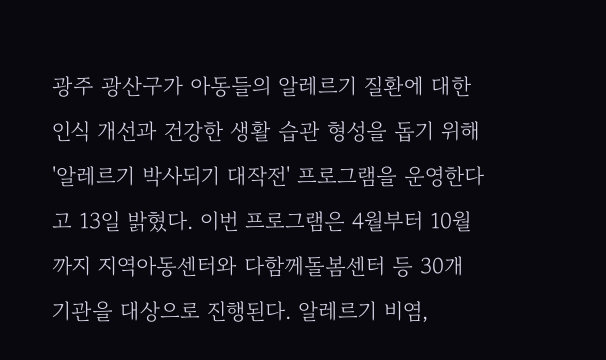광주 광산구가 아동들의 알레르기 질환에 대한 인식 개선과 건강한 생활 습관 형성을 돕기 위해 '알레르기 박사되기 대작전' 프로그램을 운영한다고 13일 밝혔다. 이번 프로그램은 4월부터 10월까지 지역아동센터와 다함께돌봄센터 등 30개 기관을 대상으로 진행된다. 알레르기 비염,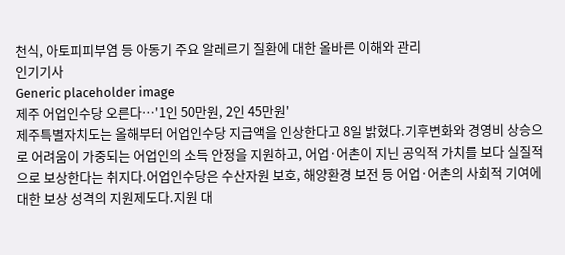천식, 아토피피부염 등 아동기 주요 알레르기 질환에 대한 올바른 이해와 관리
인기기사
Generic placeholder image
제주 어업인수당 오른다…'1인 50만원, 2인 45만원'
제주특별자치도는 올해부터 어업인수당 지급액을 인상한다고 8일 밝혔다.기후변화와 경영비 상승으로 어려움이 가중되는 어업인의 소득 안정을 지원하고, 어업·어촌이 지닌 공익적 가치를 보다 실질적으로 보상한다는 취지다.어업인수당은 수산자원 보호, 해양환경 보전 등 어업·어촌의 사회적 기여에 대한 보상 성격의 지원제도다.지원 대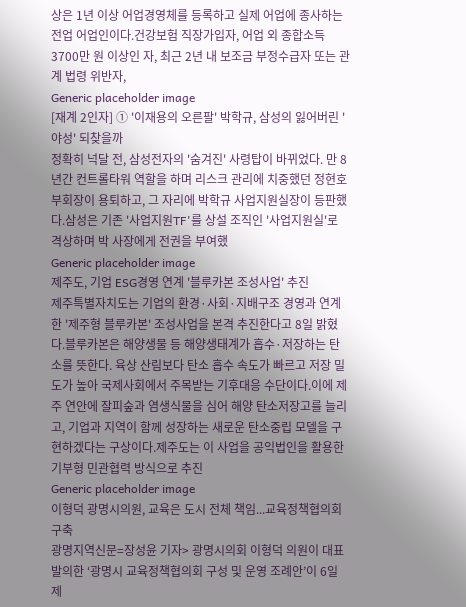상은 1년 이상 어업경영체를 등록하고 실제 어업에 종사하는 전업 어업인이다.건강보험 직장가입자, 어업 외 종합소득 3700만 원 이상인 자, 최근 2년 내 보조금 부정수급자 또는 관계 법령 위반자,
Generic placeholder image
[재계 2인자] ① '이재용의 오른팔' 박학규, 삼성의 잃어버린 '야성' 되찾을까
정확히 넉달 전, 삼성전자의 '숨겨진' 사령탑이 바뀌었다. 만 8년간 컨트롤타워 역할을 하며 리스크 관리에 치중했던 정현호 부회장이 용퇴하고, 그 자리에 박학규 사업지원실장이 등판했다.삼성은 기존 '사업지원TF'를 상설 조직인 '사업지원실'로 격상하며 박 사장에게 전권을 부여했
Generic placeholder image
제주도, 기업 ESG경영 연계 '블루카본 조성사업' 추진
제주특별자치도는 기업의 환경·사회·지배구조 경영과 연계한 '제주형 블루카본' 조성사업을 본격 추진한다고 8일 밝혔다.블루카본은 해양생물 등 해양생태계가 흡수·저장하는 탄소를 뜻한다. 육상 산림보다 탄소 흡수 속도가 빠르고 저장 밀도가 높아 국제사회에서 주목받는 기후대응 수단이다.이에 제주 연안에 잘피숲과 염생식물을 심어 해양 탄소저장고를 늘리고, 기업과 지역이 함께 성장하는 새로운 탄소중립 모델을 구현하겠다는 구상이다.제주도는 이 사업을 공익법인을 활용한 기부형 민관협력 방식으로 추진
Generic placeholder image
이형덕 광명시의원, 교육은 도시 전체 책임...교육정책협의회 구축
광명지역신문=장성윤 기자> 광명시의회 이형덕 의원이 대표 발의한 ‘광명시 교육정책협의회 구성 및 운영 조례안’이 6일 제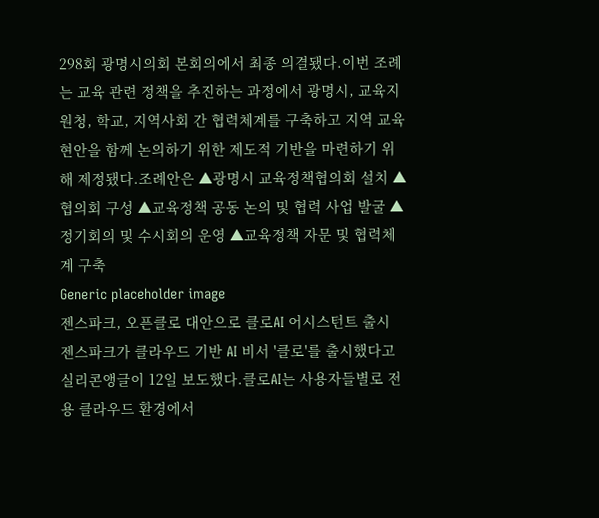298회 광명시의회 본회의에서 최종 의결됐다.이번 조례는 교육 관련 정책을 추진하는 과정에서 광명시, 교육지원청, 학교, 지역사회 간 협력체계를 구축하고 지역 교육 현안을 함께 논의하기 위한 제도적 기반을 마련하기 위해 제정됐다.조례안은 ▲광명시 교육정책협의회 설치 ▲협의회 구성 ▲교육정책 공동 논의 및 협력 사업 발굴 ▲정기회의 및 수시회의 운영 ▲교육정책 자문 및 협력체계 구축
Generic placeholder image
젠스파크, 오픈클로 대안으로 클로AI 어시스턴트 출시
젠스파크가 클라우드 기반 AI 비서 '클로'를 출시했다고 실리콘앵글이 12일 보도했다.클로AI는 사용자들별로 전용 클라우드 환경에서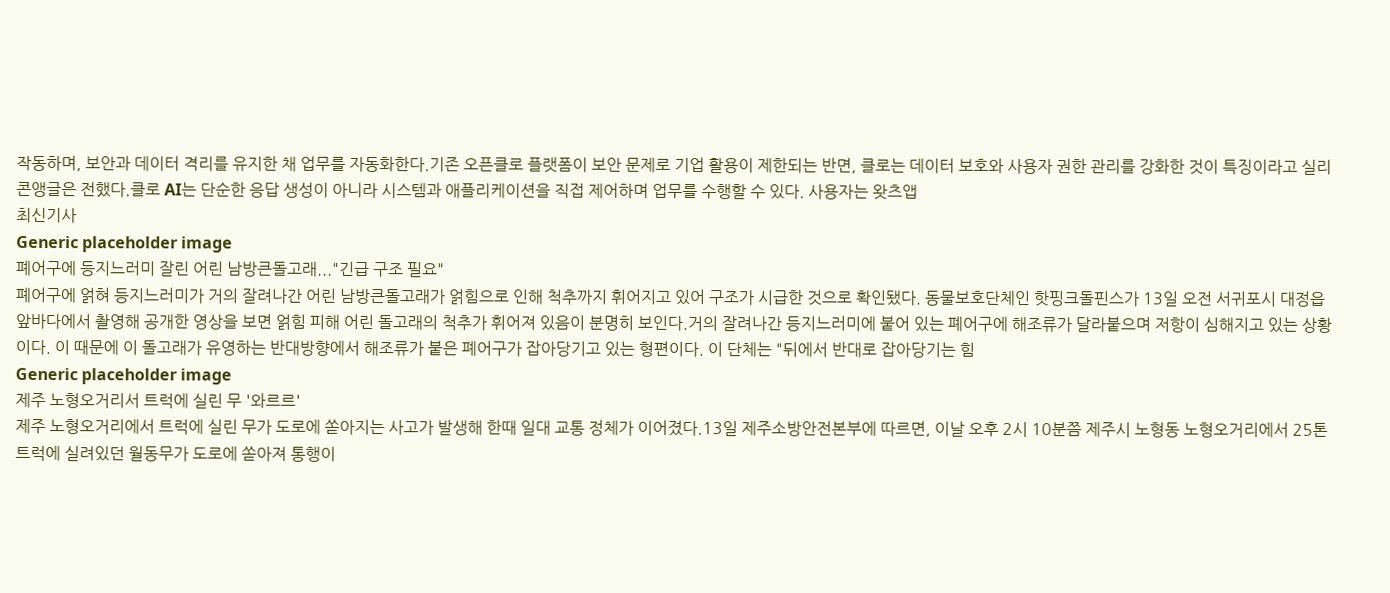작동하며, 보안과 데이터 격리를 유지한 채 업무를 자동화한다.기존 오픈클로 플랫폼이 보안 문제로 기업 활용이 제한되는 반면, 클로는 데이터 보호와 사용자 권한 관리를 강화한 것이 특징이라고 실리콘앵글은 전했다.클로 AI는 단순한 응답 생성이 아니라 시스템과 애플리케이션을 직접 제어하며 업무를 수행할 수 있다. 사용자는 왓츠앱
최신기사
Generic placeholder image
폐어구에 등지느러미 잘린 어린 남방큰돌고래..."긴급 구조 필요"
폐어구에 얽혀 등지느러미가 거의 잘려나간 어린 남방큰돌고래가 얽힘으로 인해 척추까지 휘어지고 있어 구조가 시급한 것으로 확인됐다. 동물보호단체인 핫핑크돌핀스가 13일 오전 서귀포시 대정읍 앞바다에서 촬영해 공개한 영상을 보면 얽힘 피해 어린 돌고래의 척추가 휘어져 있음이 분명히 보인다.거의 잘려나간 등지느러미에 붙어 있는 폐어구에 해조류가 달라붙으며 저항이 심해지고 있는 상황이다. 이 때문에 이 돌고래가 유영하는 반대방향에서 해조류가 붙은 폐어구가 잡아당기고 있는 형편이다. 이 단체는 "뒤에서 반대로 잡아당기는 힘
Generic placeholder image
제주 노형오거리서 트럭에 실린 무 '와르르'
제주 노형오거리에서 트럭에 실린 무가 도로에 쏟아지는 사고가 발생해 한때 일대 교통 정체가 이어졌다.13일 제주소방안전본부에 따르면, 이날 오후 2시 10분쯤 제주시 노형동 노형오거리에서 25톤 트럭에 실려있던 월동무가 도로에 쏟아져 통행이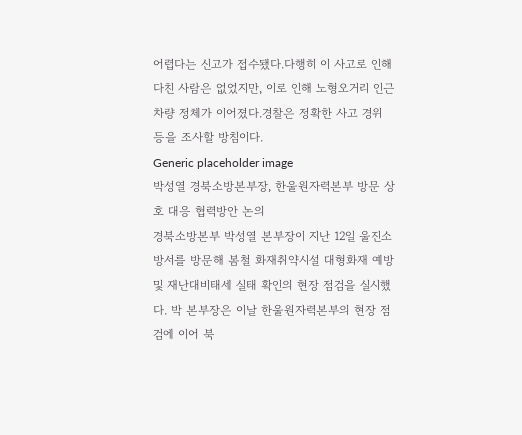어렵다는 신고가 접수됐다.다행히 이 사고로 인해 다친 사람은 없었지만, 이로 인해 노형오거리 인근 차량 정체가 이어졌다.경찰은 정확한 사고 경위 등을 조사할 방침이다.
Generic placeholder image
박성열 경북소방본부장, 한울원자력본부 방문 상호 대응 협력방안 논의
경북소방본부 박성열 본부장이 지난 12일 울진소방서를 방문해 봄철 화재취약시설 대형화재 예방 및 재난대비태세 실태 확인의 현장 점검을 실시했다. 박 본부장은 이날 한울원자력본부의 현장 점검에 이어 북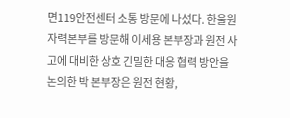면119안전센터 소통 방문에 나섰다. 한울원자력본부를 방문해 이세용 본부장과 원전 사고에 대비한 상호 긴밀한 대응 협력 방안을 논의한 박 본부장은 원전 현황,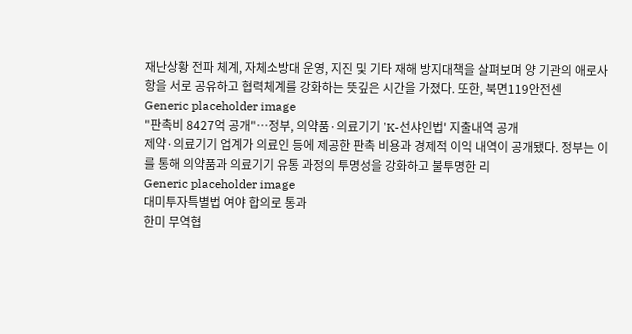재난상황 전파 체계, 자체소방대 운영, 지진 및 기타 재해 방지대책을 살펴보며 양 기관의 애로사항을 서로 공유하고 협력체계를 강화하는 뜻깊은 시간을 가졌다. 또한, 북면119안전센
Generic placeholder image
"판촉비 8427억 공개"…정부, 의약품·의료기기 'K-선샤인법' 지출내역 공개
제약·의료기기 업계가 의료인 등에 제공한 판촉 비용과 경제적 이익 내역이 공개됐다. 정부는 이를 통해 의약품과 의료기기 유통 과정의 투명성을 강화하고 불투명한 리
Generic placeholder image
대미투자특별법 여야 합의로 통과
한미 무역협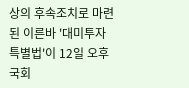상의 후속조치로 마련된 이른바 '대미투자특별법'이 12일 오후 국회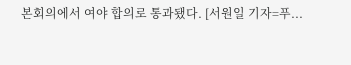본회의에서 여야 합의로 통과됐다. [서원일 기자=푸...